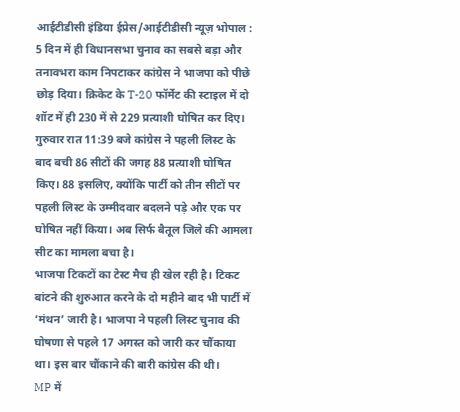आईटीडीसी इंडिया ईप्रेस/आईटीडीसी न्यूज़ भोपाल : 5 दिन में ही विधानसभा चुनाव का सबसे बड़ा और तनावभरा काम निपटाकर कांग्रेस ने भाजपा को पीछे छोड़ दिया। क्रिकेट के T-20 फॉर्मेट की स्टाइल में दो शॉट में ही 230 में से 229 प्रत्याशी घोषित कर दिए।
गुरुवार रात 11:39 बजे कांग्रेस ने पहली लिस्ट के बाद बची 86 सीटों की जगह 88 प्रत्याशी घोषित किए। 88 इसलिए, क्योंकि पार्टी को तीन सीटों पर पहली लिस्ट के उम्मीदवार बदलने पड़े और एक पर घोषित नहीं किया। अब सिर्फ बैतूल जिले की आमला सीट का मामला बचा है।
भाजपा टिकटों का टेस्ट मैच ही खेल रही है। टिकट बांटने की शुरुआत करने के दो महीने बाद भी पार्टी में ‘मंथन’ जारी है। भाजपा ने पहली लिस्ट चुनाव की घोषणा से पहले 17 अगस्त को जारी कर चौंकाया था। इस बार चौंकाने की बारी कांग्रेस की थी।
MP में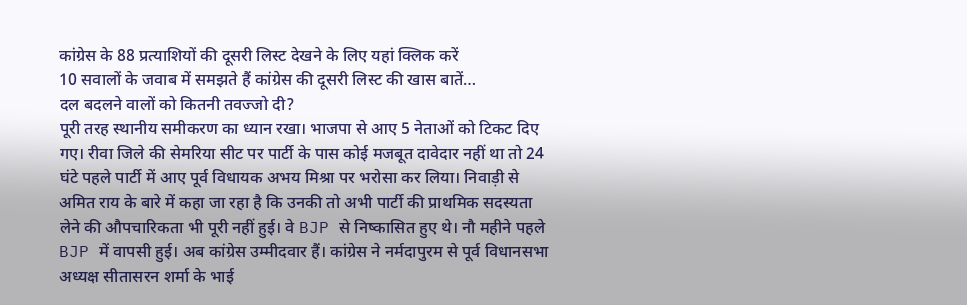कांग्रेस के 88 प्रत्याशियों की दूसरी लिस्ट देखने के लिए यहां क्लिक करें
10 सवालों के जवाब में समझते हैं कांग्रेस की दूसरी लिस्ट की खास बातें…
दल बदलने वालों को कितनी तवज्जो दी?
पूरी तरह स्थानीय समीकरण का ध्यान रखा। भाजपा से आए 5 नेताओं को टिकट दिए गए। रीवा जिले की सेमरिया सीट पर पार्टी के पास कोई मजबूत दावेदार नहीं था तो 24 घंटे पहले पार्टी में आए पूर्व विधायक अभय मिश्रा पर भरोसा कर लिया। निवाड़ी से अमित राय के बारे में कहा जा रहा है कि उनकी तो अभी पार्टी की प्राथमिक सदस्यता लेने की औपचारिकता भी पूरी नहीं हुई। वे BJP से निष्कासित हुए थे। नौ महीने पहले BJP में वापसी हुई। अब कांग्रेस उम्मीदवार हैं। कांग्रेस ने नर्मदापुरम से पूर्व विधानसभा अध्यक्ष सीतासरन शर्मा के भाई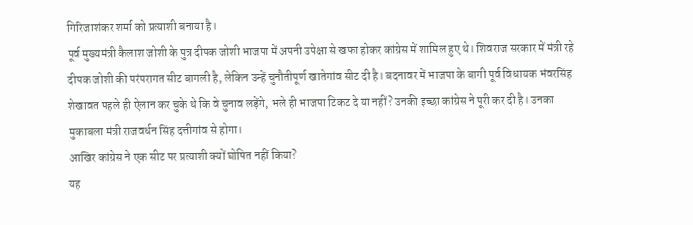गिरिजाशंकर शर्मा को प्रत्याशी बनाया है।
पूर्व मुख्यमंत्री कैलाश जोशी के पुत्र दीपक जोशी भाजपा में अपनी उपेक्षा से खफा होकर कांग्रेस में शामिल हुए थे। शिवराज सरकार में मंत्री रहे दीपक जोशी की परंपरागत सीट बागली है, लेकिन उन्हें चुनौतीपूर्ण खातेगांव सीट दी है। बदनावर में भाजपा के बागी पूर्व विधायक भंवरसिंह शेखावत पहले ही ऐलान कर चुके थे कि वे चुनाव लड़ेंगे, भले ही भाजपा टिकट दे या नहीं? उनकी इच्छा कांग्रेस ने पूरी कर दी है। उनका मुकाबला मंत्री राजवर्धन सिंह दत्तीगांव से होगा।
आखिर कांग्रेस ने एक सीट पर प्रत्याशी क्यों घोषित नहीं किया?
यह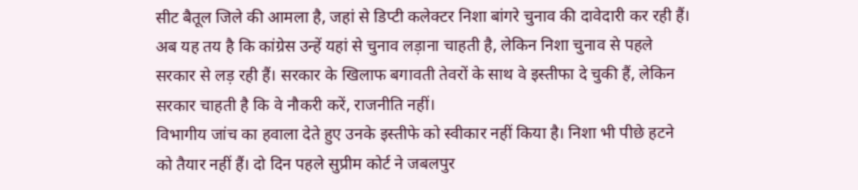सीट बैतूल जिले की आमला है, जहां से डिप्टी कलेक्टर निशा बांगरे चुनाव की दावेदारी कर रही हैं। अब यह तय है कि कांग्रेस उन्हें यहां से चुनाव लड़ाना चाहती है, लेकिन निशा चुनाव से पहले सरकार से लड़ रही हैं। सरकार के खिलाफ बगावती तेवरों के साथ वे इस्तीफा दे चुकी हैं, लेकिन सरकार चाहती है कि वे नौकरी करें, राजनीति नहीं।
विभागीय जांच का हवाला देते हुए उनके इस्तीफे को स्वीकार नहीं किया है। निशा भी पीछे हटने को तैयार नहीं हैं। दो दिन पहले सुप्रीम कोर्ट ने जबलपुर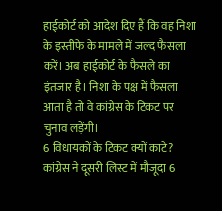हाईकोर्ट को आदेश दिए हैं कि वह निशा के इस्तीफे के मामले में जल्द फैसला करें। अब हाईकोर्ट के फैसले का इंतजार है। निशा के पक्ष में फैसला आता है तो वे कांग्रेस के टिकट पर चुनाव लड़ेंगी।
6 विधायकों के टिकट क्यों काटे?
कांग्रेस ने दूसरी लिस्ट में मौजूदा 6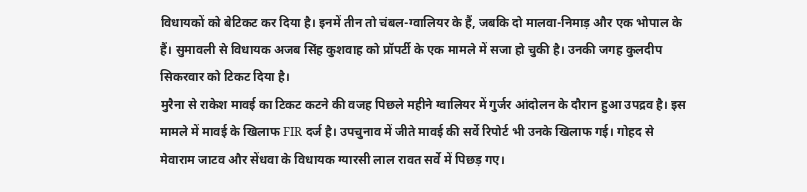विधायकों को बेटिकट कर दिया है। इनमें तीन तो चंबल-ग्वालियर के हैं, जबकि दो मालवा-निमाड़ और एक भोपाल के हैं। सुमावली से विधायक अजब सिंह कुशवाह को प्रॉपर्टी के एक मामले में सजा हो चुकी है। उनकी जगह कुलदीप सिकरवार को टिकट दिया है।
मुरैना से राकेश मावई का टिकट कटने की वजह पिछले महीने ग्वालियर में गुर्जर आंदोलन के दौरान हुआ उपद्रव है। इस मामले में मावई के खिलाफ FIR दर्ज है। उपचुनाव में जीते मावई की सर्वे रिपोर्ट भी उनके खिलाफ गई। गोहद से मेवाराम जाटव और सेंधवा के विधायक ग्यारसी लाल रावत सर्वे में पिछड़ गए।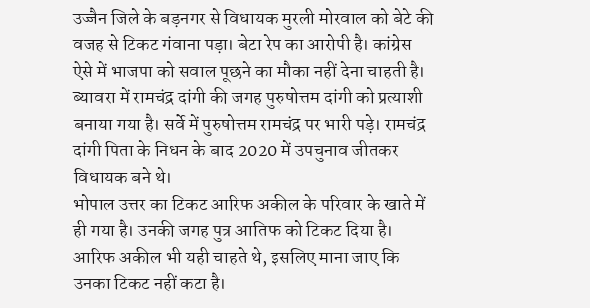उज्जैन जिले के बड़नगर से विधायक मुरली मोरवाल को बेटे की वजह से टिकट गंवाना पड़ा। बेटा रेप का आरोपी है। कांग्रेस ऐसे में भाजपा को सवाल पूछने का मौका नहीं देना चाहती है। ब्यावरा में रामचंद्र दांगी की जगह पुरुषोत्तम दांगी को प्रत्याशी बनाया गया है। सर्वे में पुरुषोत्तम रामचंद्र पर भारी पड़े। रामचंद्र दांगी पिता के निधन के बाद 2020 में उपचुनाव जीतकर विधायक बने थे।
भोपाल उत्तर का टिकट आरिफ अकील के परिवार के खाते में ही गया है। उनकी जगह पुत्र आतिफ को टिकट दिया है। आरिफ अकील भी यही चाहते थे, इसलिए माना जाए कि उनका टिकट नहीं कटा है।